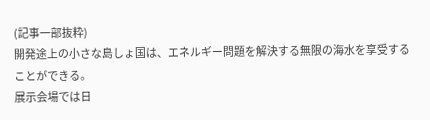(記事一部抜粋)
開発途上の小さな島しょ国は、エネルギー問題を解決する無限の海水を享受することができる。
展示会場では日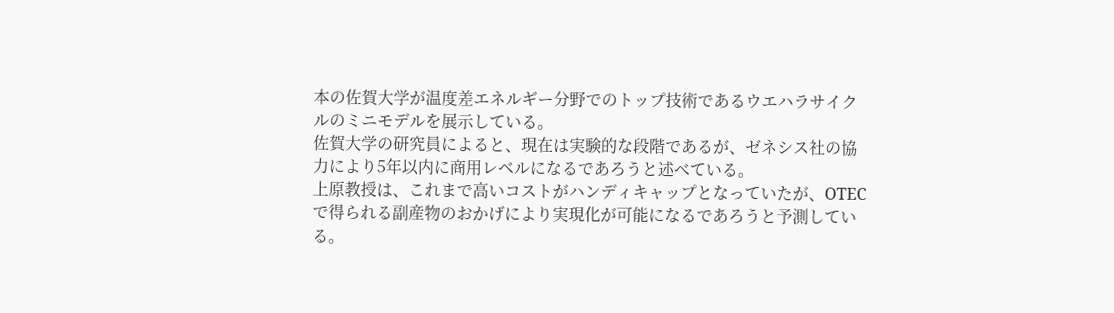本の佐賀大学が温度差エネルギー分野でのトップ技術であるウエハラサイクルのミニモデルを展示している。
佐賀大学の研究員によると、現在は実験的な段階であるが、ゼネシス社の協力により5年以内に商用レベルになるであろうと述べている。
上原教授は、これまで高いコストがハンディキャップとなっていたが、OTECで得られる副産物のおかげにより実現化が可能になるであろうと予測している。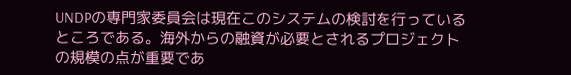UNDPの専門家委員会は現在このシステムの検討を行っているところである。海外からの融資が必要とされるプロジェクトの規模の点が重要であ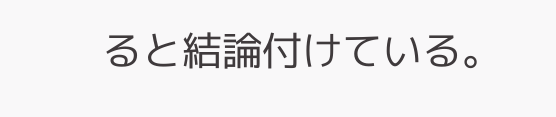ると結論付けている。